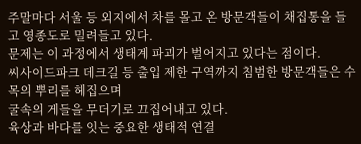주말마다 서울 등 외지에서 차를 몰고 온 방문객들이 채집통을 들고 영종도로 밀려들고 있다.
문제는 이 과정에서 생태계 파괴가 벌어지고 있다는 점이다.
씨사이드파크 데크길 등 출입 제한 구역까지 침범한 방문객들은 수목의 뿌리를 헤집으며
굴속의 게들을 무더기로 끄집어내고 있다.
육상과 바다를 잇는 중요한 생태적 연결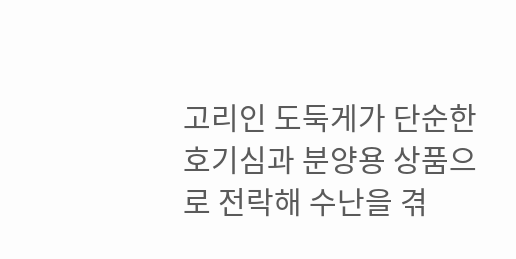고리인 도둑게가 단순한 호기심과 분양용 상품으로 전락해 수난을 겪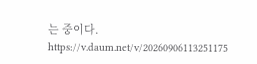는 중이다.
https://v.daum.net/v/20260906113251175